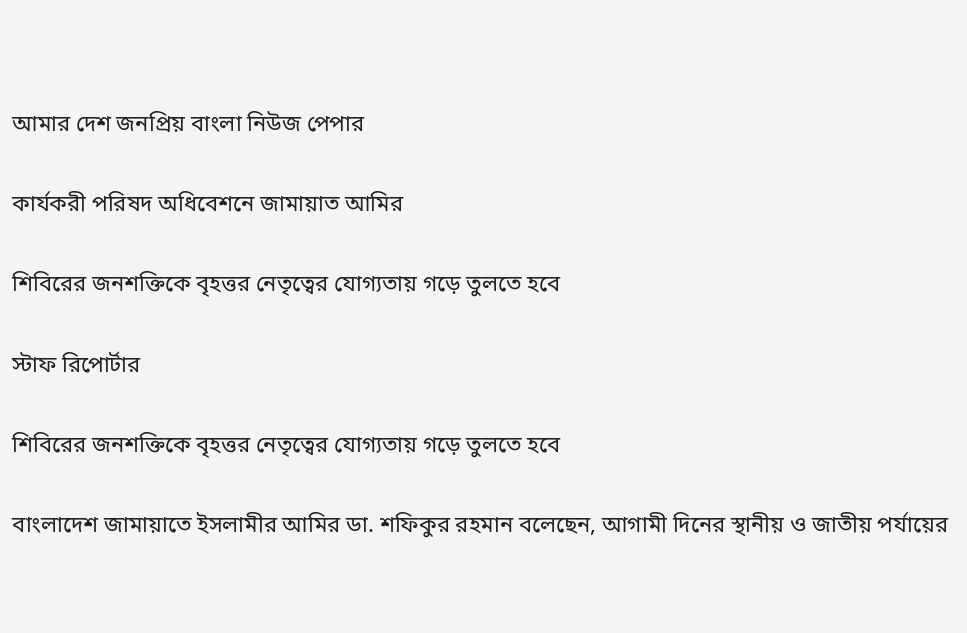আমার দেশ জনপ্রিয় বাংলা নিউজ পেপার

কার্যকরী পরিষদ অধিবেশনে জামায়াত আমির

শিবিরের জনশক্তিকে বৃহত্তর নেতৃত্বের যোগ্যতায় গড়ে তুলতে হবে

স্টাফ রিপোর্টার

শিবিরের জনশক্তিকে বৃহত্তর নেতৃত্বের যোগ্যতায় গড়ে তুলতে হবে

বাংলাদেশ জামায়াতে ইসলামীর আমির ডা. শফিকুর রহমান বলেছেন, আগামী দিনের স্থানীয় ও জাতীয় পর্যায়ের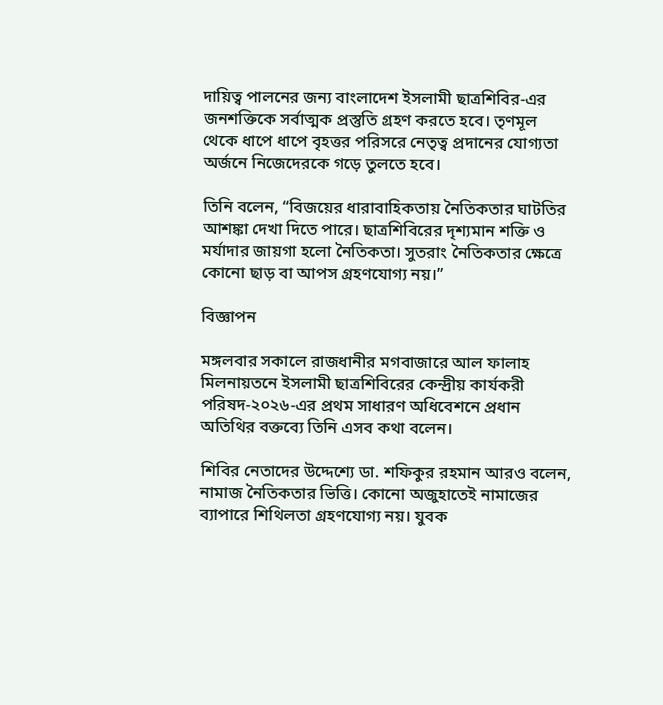দায়িত্ব পালনের জন্য বাংলাদেশ ইসলামী ছাত্রশিবির-এর জনশক্তিকে সর্বাত্মক প্রস্তুতি গ্রহণ করতে হবে। তৃণমূল থেকে ধাপে ধাপে বৃহত্তর পরিসরে নেতৃত্ব প্রদানের যোগ্যতা অর্জনে নিজেদেরকে গড়ে তুলতে হবে।

তিনি বলেন, “বিজয়ের ধারাবাহিকতায় নৈতিকতার ঘাটতির আশঙ্কা দেখা দিতে পারে। ছাত্রশিবিরের দৃশ্যমান শক্তি ও মর্যাদার জায়গা হলো নৈতিকতা। সুতরাং নৈতিকতার ক্ষেত্রে কোনো ছাড় বা আপস গ্রহণযোগ্য নয়।”

বিজ্ঞাপন

মঙ্গলবার সকালে রাজধানীর মগবাজারে আল ফালাহ মিলনায়তনে ইসলামী ছাত্রশিবিরের কেন্দ্রীয় কার্যকরী পরিষদ-২০২৬-এর প্রথম সাধারণ অধিবেশনে প্রধান অতিথির বক্তব্যে তিনি এসব কথা বলেন।

শিবির নেতাদের উদ্দেশ্যে ডা. শফিকুর রহমান আরও বলেন, নামাজ নৈতিকতার ভিত্তি। কোনো অজুহাতেই নামাজের ব্যাপারে শিথিলতা গ্রহণযোগ্য নয়। যুবক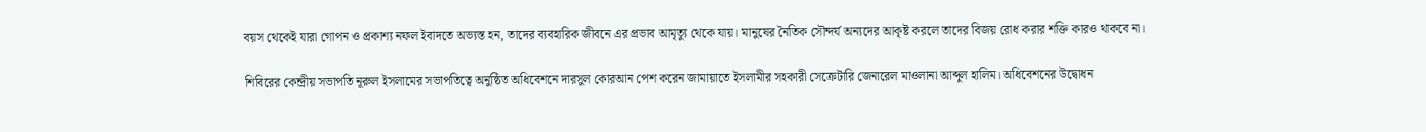বয়স থেকেই যারা গোপন ও প্রকাশ্য নফল ইবাদতে অভ্যস্ত হন, তাদের ব্যবহারিক জীবনে এর প্রভাব আমৃত্যু থেকে যায়। মানুষের নৈতিক সৌন্দর্য অন্যদের আকৃষ্ট করলে তাদের বিজয় রোধ করার শক্তি কারও থাকবে না।

শিবিরের কেন্দ্রীয় সভাপতি নূরুল ইসলামের সভাপতিত্বে অনুষ্ঠিত অধিবেশনে দারসুল কোরআন পেশ করেন জামায়াতে ইসলামীর সহকারী সেক্রেটারি জেনারেল মাওলানা আব্দুল হালিম। অধিবেশনের উদ্বোধন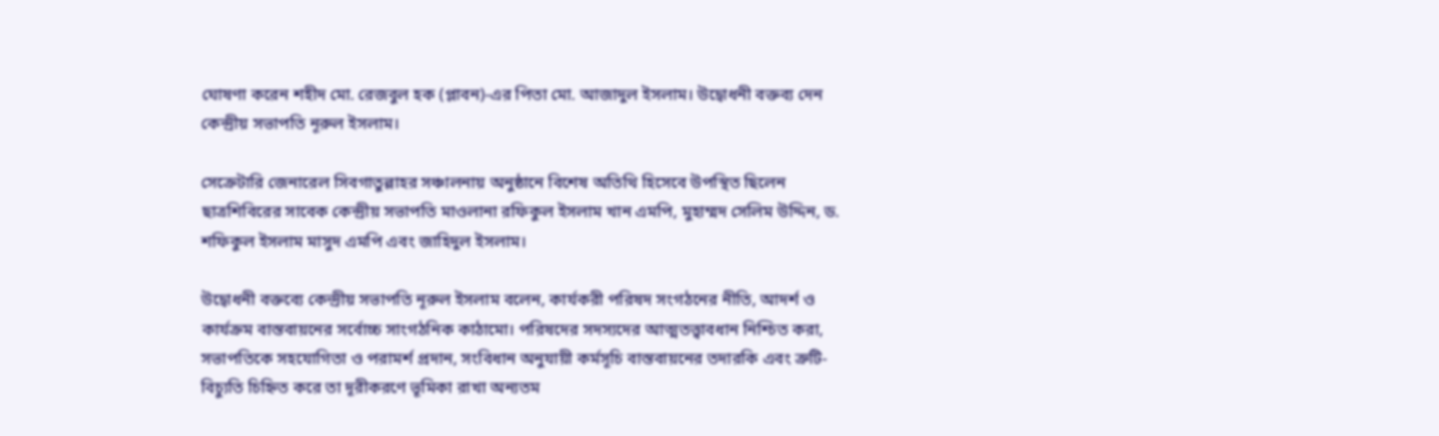ঘোষণা করেন শহীদ মো. রেজবুল হক (প্লাবন)-এর পিতা মো. আজাদুল ইসলাম। উদ্বোধনী বক্তব্য দেন কেন্দ্রীয় সভাপতি নূরুল ইসলাম।

সেক্রেটারি জেনারেল সিবগাতুল্লাহর সঞ্চালনায় অনুষ্ঠানে বিশেষ অতিথি হিসেবে উপস্থিত ছিলেন ছাত্রশিবিরের সাবেক কেন্দ্রীয় সভাপতি মাওলানা রফিকুল ইসলাম খান এমপি, মুহাম্মদ সেলিম উদ্দিন, ড. শফিকুল ইসলাম মাসুদ এমপি এবং জাহিদুল ইসলাম।

উদ্বোধনী বক্তব্যে কেন্দ্রীয় সভাপতি নূরুল ইসলাম বলেন, কার্যকরী পরিষদ সংগঠনের নীতি, আদর্শ ও কার্যক্রম বাস্তবায়নের সর্বোচ্চ সাংগঠনিক কাঠামো। পরিষদের সদস্যদের আত্মতত্ত্বাবধান নিশ্চিত করা, সভাপতিকে সহযোগিতা ও পরামর্শ প্রদান, সংবিধান অনুযায়ী কর্মসূচি বাস্তবায়নের তদারকি এবং ত্রুটি-বিচ্যুতি চিহ্নিত করে তা দূরীকরণে ভূমিকা রাখা অন্যতম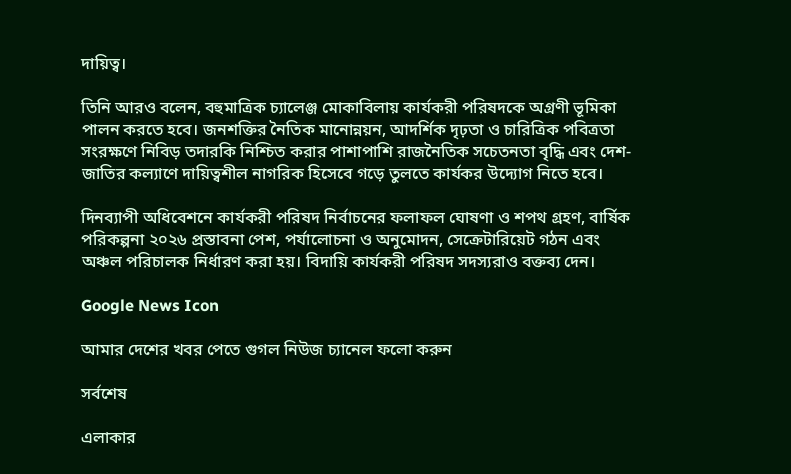দায়িত্ব।

তিনি আরও বলেন, বহুমাত্রিক চ্যালেঞ্জ মোকাবিলায় কার্যকরী পরিষদকে অগ্রণী ভূমিকা পালন করতে হবে। জনশক্তির নৈতিক মানোন্নয়ন, আদর্শিক দৃঢ়তা ও চারিত্রিক পবিত্রতা সংরক্ষণে নিবিড় তদারকি নিশ্চিত করার পাশাপাশি রাজনৈতিক সচেতনতা বৃদ্ধি এবং দেশ-জাতির কল্যাণে দায়িত্বশীল নাগরিক হিসেবে গড়ে তুলতে কার্যকর উদ্যোগ নিতে হবে।

দিনব্যাপী অধিবেশনে কার্যকরী পরিষদ নির্বাচনের ফলাফল ঘোষণা ও শপথ গ্রহণ, বার্ষিক পরিকল্পনা ২০২৬ প্রস্তাবনা পেশ, পর্যালোচনা ও অনুমোদন, সেক্রেটারিয়েট গঠন এবং অঞ্চল পরিচালক নির্ধারণ করা হয়। বিদায়ি কার্যকরী পরিষদ সদস্যরাও বক্তব্য দেন।

Google News Icon

আমার দেশের খবর পেতে গুগল নিউজ চ্যানেল ফলো করুন

সর্বশেষ

এলাকার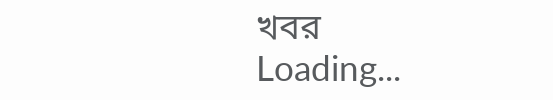খবর
Loading...